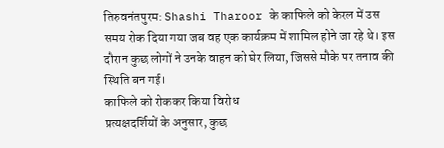तिरुवनंतपुरम: Shashi Tharoor के काफिले को केरल में उस समय रोक दिया गया जब वह एक कार्यक्रम में शामिल होने जा रहे थे। इस दौरान कुछ लोगों ने उनके वाहन को घेर लिया, जिससे मौके पर तनाव की स्थिति बन गई।
काफिले को रोककर किया विरोध
प्रत्यक्षदर्शियों के अनुसार, कुछ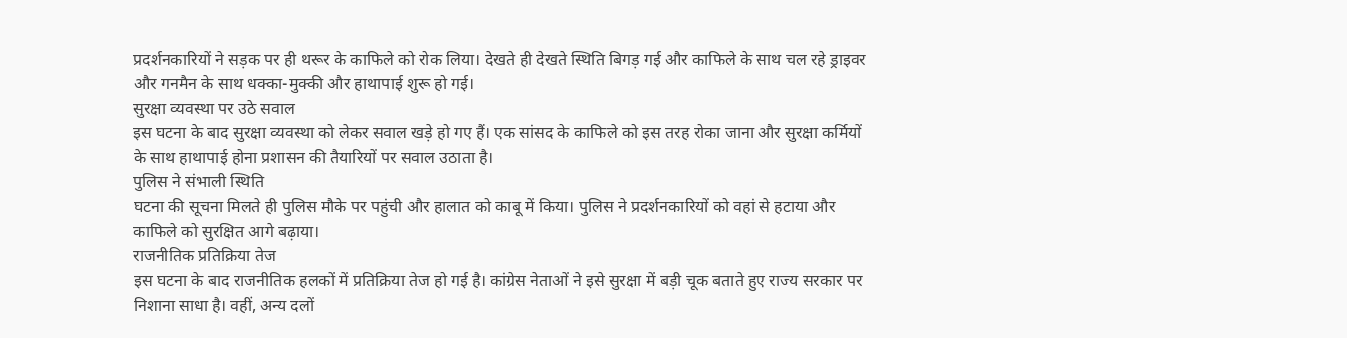प्रदर्शनकारियों ने सड़क पर ही थरूर के काफिले को रोक लिया। देखते ही देखते स्थिति बिगड़ गई और काफिले के साथ चल रहे ड्राइवर और गनमैन के साथ धक्का-मुक्की और हाथापाई शुरू हो गई।
सुरक्षा व्यवस्था पर उठे सवाल
इस घटना के बाद सुरक्षा व्यवस्था को लेकर सवाल खड़े हो गए हैं। एक सांसद के काफिले को इस तरह रोका जाना और सुरक्षा कर्मियों के साथ हाथापाई होना प्रशासन की तैयारियों पर सवाल उठाता है।
पुलिस ने संभाली स्थिति
घटना की सूचना मिलते ही पुलिस मौके पर पहुंची और हालात को काबू में किया। पुलिस ने प्रदर्शनकारियों को वहां से हटाया और काफिले को सुरक्षित आगे बढ़ाया।
राजनीतिक प्रतिक्रिया तेज
इस घटना के बाद राजनीतिक हलकों में प्रतिक्रिया तेज हो गई है। कांग्रेस नेताओं ने इसे सुरक्षा में बड़ी चूक बताते हुए राज्य सरकार पर निशाना साधा है। वहीं, अन्य दलों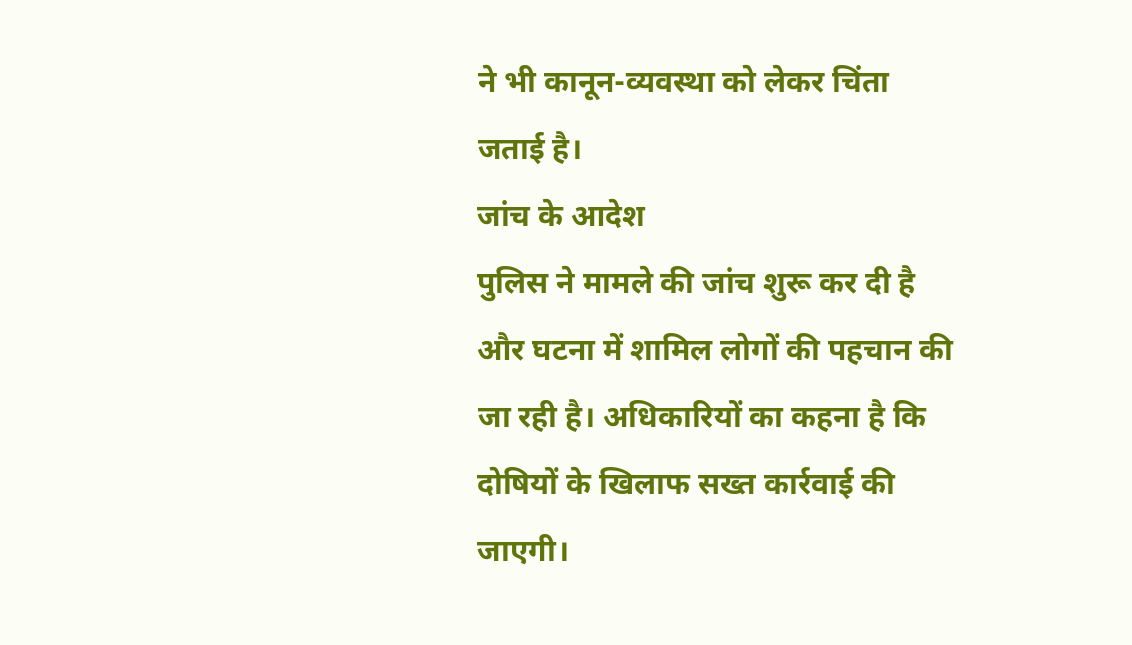ने भी कानून-व्यवस्था को लेकर चिंता जताई है।
जांच के आदेश
पुलिस ने मामले की जांच शुरू कर दी है और घटना में शामिल लोगों की पहचान की जा रही है। अधिकारियों का कहना है कि दोषियों के खिलाफ सख्त कार्रवाई की जाएगी।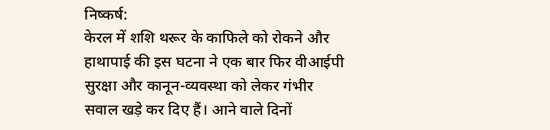निष्कर्ष:
केरल में शशि थरूर के काफिले को रोकने और हाथापाई की इस घटना ने एक बार फिर वीआईपी सुरक्षा और कानून-व्यवस्था को लेकर गंभीर सवाल खड़े कर दिए हैं। आने वाले दिनों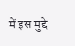में इस मुद्दे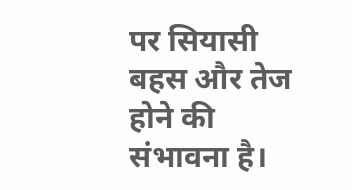पर सियासी बहस और तेज होने की संभावना है।